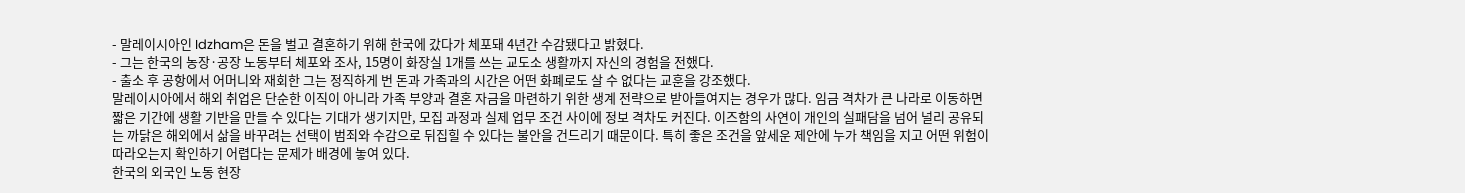- 말레이시아인 Idzham은 돈을 벌고 결혼하기 위해 한국에 갔다가 체포돼 4년간 수감됐다고 밝혔다.
- 그는 한국의 농장·공장 노동부터 체포와 조사, 15명이 화장실 1개를 쓰는 교도소 생활까지 자신의 경험을 전했다.
- 출소 후 공항에서 어머니와 재회한 그는 정직하게 번 돈과 가족과의 시간은 어떤 화폐로도 살 수 없다는 교훈을 강조했다.
말레이시아에서 해외 취업은 단순한 이직이 아니라 가족 부양과 결혼 자금을 마련하기 위한 생계 전략으로 받아들여지는 경우가 많다. 임금 격차가 큰 나라로 이동하면 짧은 기간에 생활 기반을 만들 수 있다는 기대가 생기지만, 모집 과정과 실제 업무 조건 사이에 정보 격차도 커진다. 이즈함의 사연이 개인의 실패담을 넘어 널리 공유되는 까닭은 해외에서 삶을 바꾸려는 선택이 범죄와 수감으로 뒤집힐 수 있다는 불안을 건드리기 때문이다. 특히 좋은 조건을 앞세운 제안에 누가 책임을 지고 어떤 위험이 따라오는지 확인하기 어렵다는 문제가 배경에 놓여 있다.
한국의 외국인 노동 현장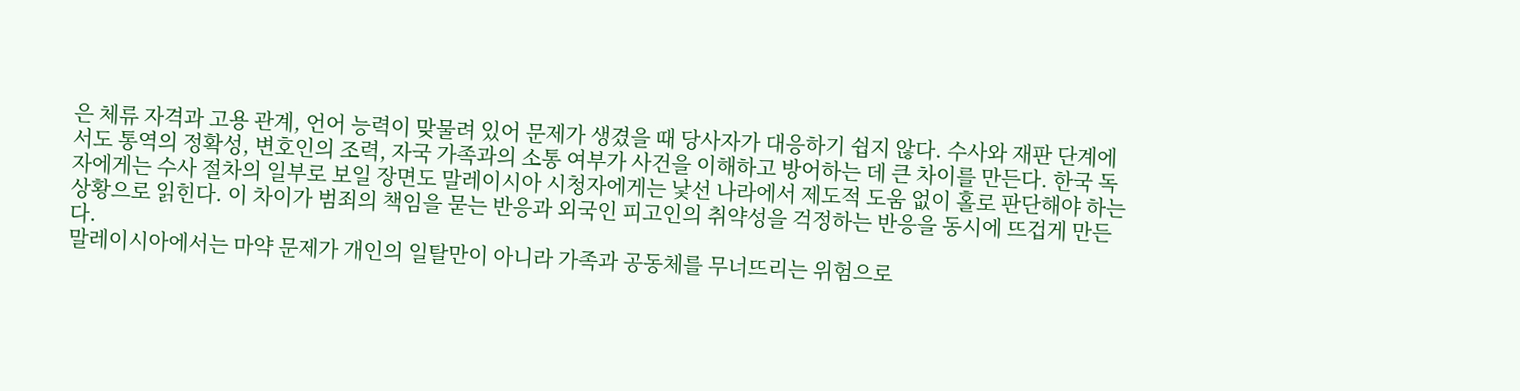은 체류 자격과 고용 관계, 언어 능력이 맞물려 있어 문제가 생겼을 때 당사자가 대응하기 쉽지 않다. 수사와 재판 단계에서도 통역의 정확성, 변호인의 조력, 자국 가족과의 소통 여부가 사건을 이해하고 방어하는 데 큰 차이를 만든다. 한국 독자에게는 수사 절차의 일부로 보일 장면도 말레이시아 시청자에게는 낯선 나라에서 제도적 도움 없이 홀로 판단해야 하는 상황으로 읽힌다. 이 차이가 범죄의 책임을 묻는 반응과 외국인 피고인의 취약성을 걱정하는 반응을 동시에 뜨겁게 만든다.
말레이시아에서는 마약 문제가 개인의 일탈만이 아니라 가족과 공동체를 무너뜨리는 위험으로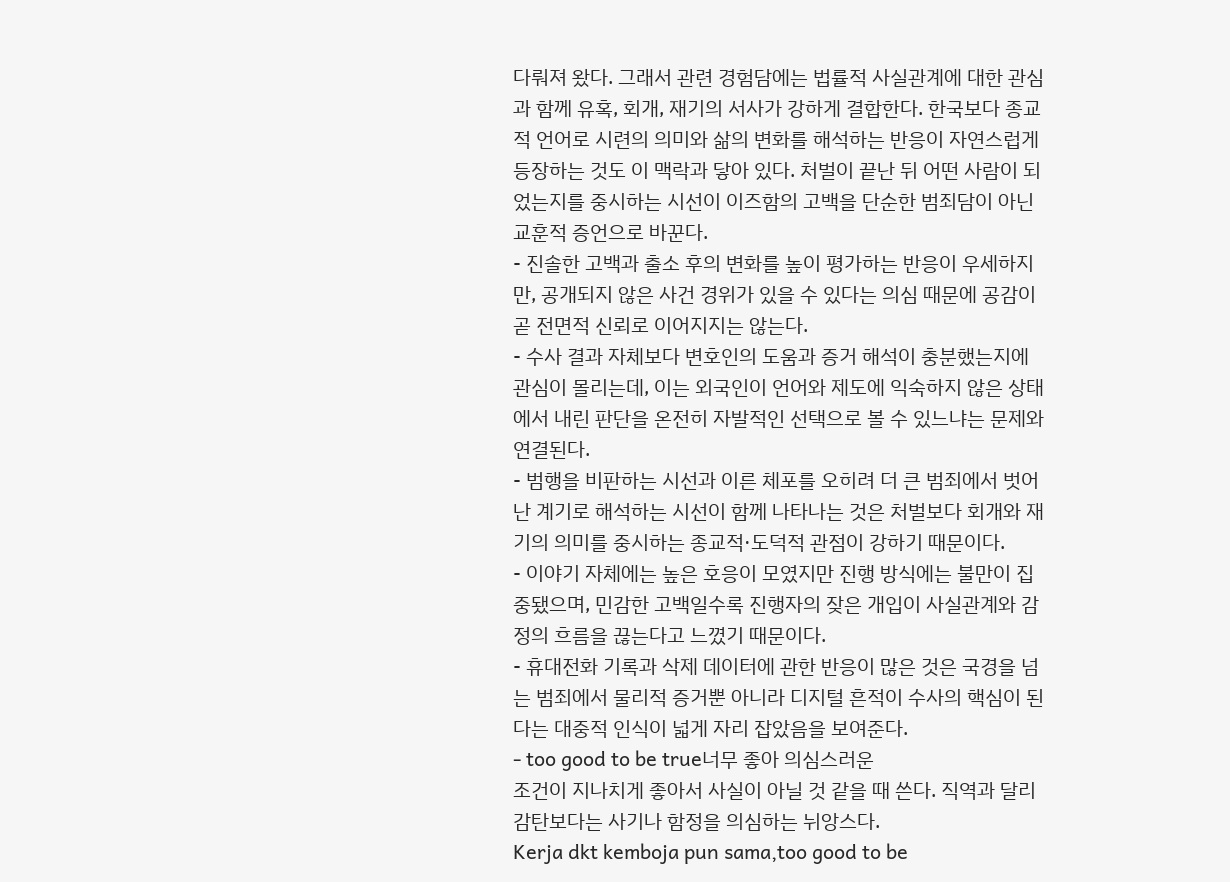다뤄져 왔다. 그래서 관련 경험담에는 법률적 사실관계에 대한 관심과 함께 유혹, 회개, 재기의 서사가 강하게 결합한다. 한국보다 종교적 언어로 시련의 의미와 삶의 변화를 해석하는 반응이 자연스럽게 등장하는 것도 이 맥락과 닿아 있다. 처벌이 끝난 뒤 어떤 사람이 되었는지를 중시하는 시선이 이즈함의 고백을 단순한 범죄담이 아닌 교훈적 증언으로 바꾼다.
- 진솔한 고백과 출소 후의 변화를 높이 평가하는 반응이 우세하지만, 공개되지 않은 사건 경위가 있을 수 있다는 의심 때문에 공감이 곧 전면적 신뢰로 이어지지는 않는다.
- 수사 결과 자체보다 변호인의 도움과 증거 해석이 충분했는지에 관심이 몰리는데, 이는 외국인이 언어와 제도에 익숙하지 않은 상태에서 내린 판단을 온전히 자발적인 선택으로 볼 수 있느냐는 문제와 연결된다.
- 범행을 비판하는 시선과 이른 체포를 오히려 더 큰 범죄에서 벗어난 계기로 해석하는 시선이 함께 나타나는 것은 처벌보다 회개와 재기의 의미를 중시하는 종교적·도덕적 관점이 강하기 때문이다.
- 이야기 자체에는 높은 호응이 모였지만 진행 방식에는 불만이 집중됐으며, 민감한 고백일수록 진행자의 잦은 개입이 사실관계와 감정의 흐름을 끊는다고 느꼈기 때문이다.
- 휴대전화 기록과 삭제 데이터에 관한 반응이 많은 것은 국경을 넘는 범죄에서 물리적 증거뿐 아니라 디지털 흔적이 수사의 핵심이 된다는 대중적 인식이 넓게 자리 잡았음을 보여준다.
- too good to be true너무 좋아 의심스러운
조건이 지나치게 좋아서 사실이 아닐 것 같을 때 쓴다. 직역과 달리 감탄보다는 사기나 함정을 의심하는 뉘앙스다.
Kerja dkt kemboja pun sama,too good to be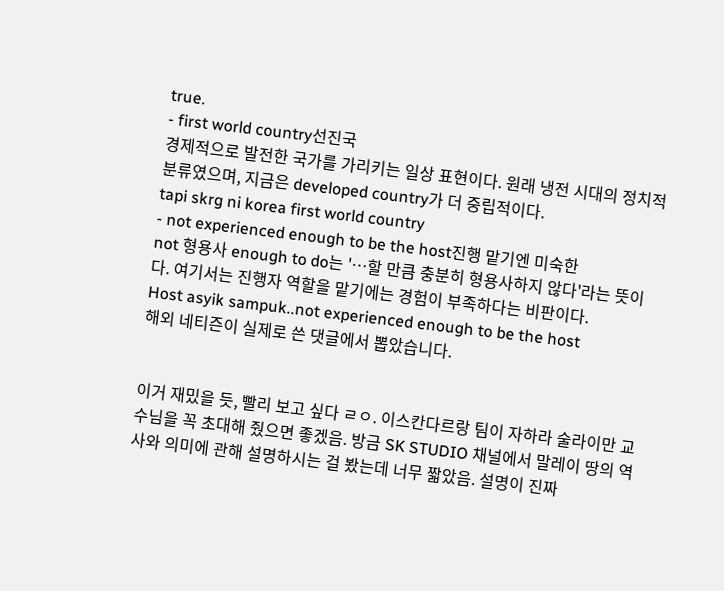true.
- first world country선진국
경제적으로 발전한 국가를 가리키는 일상 표현이다. 원래 냉전 시대의 정치적 분류였으며, 지금은 developed country가 더 중립적이다.
tapi skrg ni korea first world country
- not experienced enough to be the host진행 맡기엔 미숙한
not 형용사 enough to do는 '…할 만큼 충분히 형용사하지 않다'라는 뜻이다. 여기서는 진행자 역할을 맡기에는 경험이 부족하다는 비판이다.
Host asyik sampuk..not experienced enough to be the host
해외 네티즌이 실제로 쓴 댓글에서 뽑았습니다.


이거 재밌을 듯, 빨리 보고 싶다 ㄹㅇ. 이스칸다르랑 팀이 자하라 술라이만 교수님을 꼭 초대해 줬으면 좋겠음. 방금 SK STUDIO 채널에서 말레이 땅의 역사와 의미에 관해 설명하시는 걸 봤는데 너무 짧았음. 설명이 진짜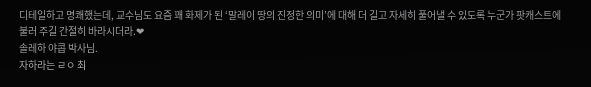디테일하고 명쾌했는데, 교수님도 요즘 꽤 화제가 된 ‘말레이 땅의 진정한 의미’에 대해 더 길고 자세히 풀어낼 수 있도록 누군가 팟캐스트에 불러 주길 간절히 바라시더라.❤
솔레하 야콥 박사님.
자하라는 ㄹㅇ 최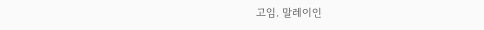고임. 말레이인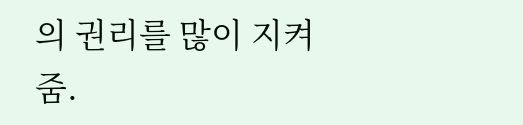의 권리를 많이 지켜 줌.